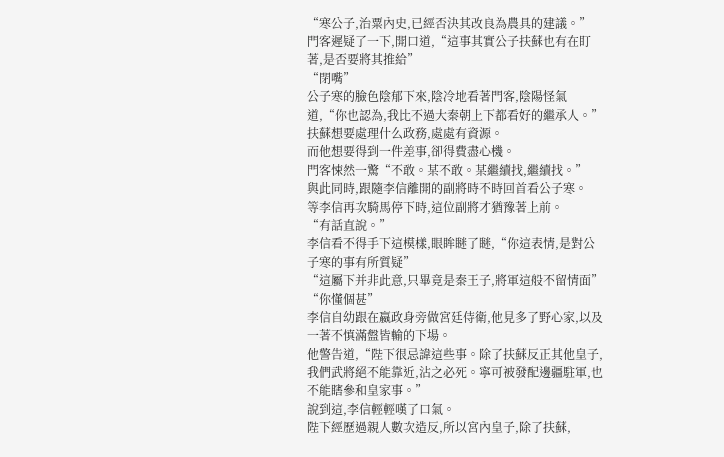“寒公子,治粟內史,已經否決其改良為農具的建議。”
門客遲疑了一下,開口道,“這事其實公子扶蘇也有在盯著,是否要將其推給”
“閉嘴”
公子寒的臉色陰郁下來,陰冷地看著門客,陰陽怪氣道,“你也認為,我比不過大秦朝上下都看好的繼承人。”
扶蘇想要處理什么政務,處處有資源。
而他想要得到一件差事,卻得費盡心機。
門客悚然一驚“不敢。某不敢。某繼續找,繼續找。”
與此同時,跟隨李信離開的副將時不時回首看公子寒。
等李信再次騎馬停下時,這位副將才猶豫著上前。
“有話直說。”
李信看不得手下這模樣,眼眸瞇了瞇,“你這表情,是對公子寒的事有所質疑”
“這屬下并非此意,只畢竟是秦王子,將軍這般不留情面”
“你懂個甚”
李信自幼跟在嬴政身旁做宮廷侍衛,他見多了野心家,以及一著不慎滿盤皆輸的下場。
他警告道,“陛下很忌諱這些事。除了扶蘇反正其他皇子,我們武將絕不能靠近,沾之必死。寧可被發配邊疆駐軍,也不能瞎參和皇家事。”
說到這,李信輕輕嘆了口氣。
陛下經歷過親人數次造反,所以宮內皇子,除了扶蘇,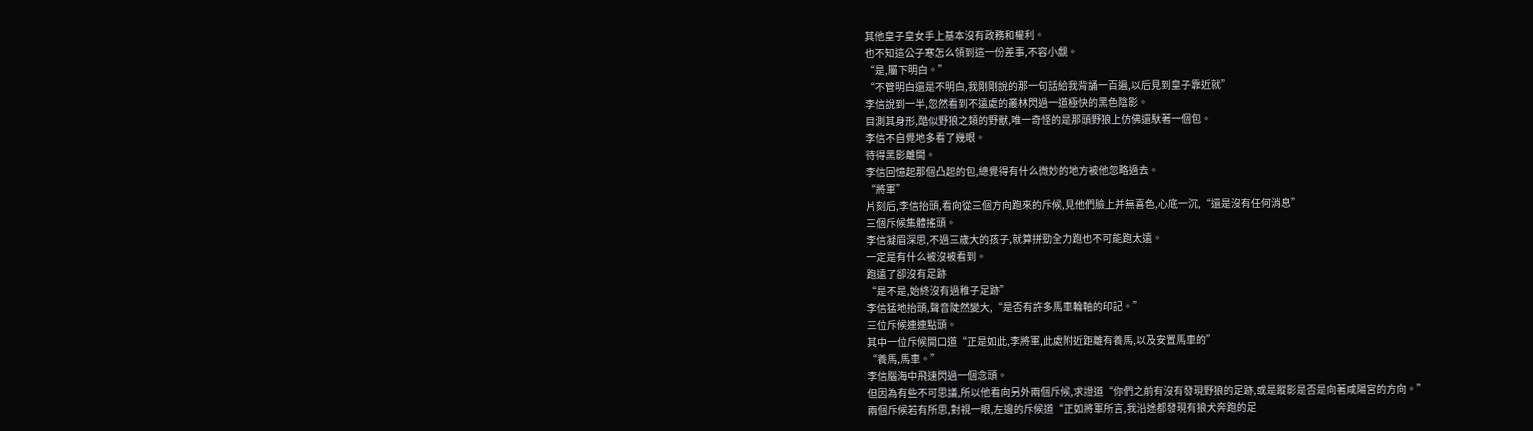其他皇子皇女手上基本沒有政務和權利。
也不知這公子寒怎么領到這一份差事,不容小覷。
“是,屬下明白。”
“不管明白還是不明白,我剛剛說的那一句話給我背誦一百遍,以后見到皇子靠近就”
李信說到一半,忽然看到不遠處的叢林閃過一道極快的黑色陰影。
目測其身形,酷似野狼之類的野獸,唯一奇怪的是那頭野狼上仿佛還馱著一個包。
李信不自覺地多看了幾眼。
待得黑影離開。
李信回憶起那個凸起的包,總覺得有什么微妙的地方被他忽略過去。
“將軍”
片刻后,李信抬頭,看向從三個方向跑來的斥候,見他們臉上并無喜色,心底一沉,“還是沒有任何消息”
三個斥候集體搖頭。
李信凝眉深思,不過三歲大的孩子,就算拼勁全力跑也不可能跑太遠。
一定是有什么被沒被看到。
跑遠了卻沒有足跡
“是不是,始終沒有過稚子足跡”
李信猛地抬頭,聲音陡然變大,“是否有許多馬車輪軸的印記。”
三位斥候連連點頭。
其中一位斥候開口道“正是如此,李將軍,此處附近距離有養馬,以及安置馬車的”
“養馬,馬車。”
李信腦海中飛速閃過一個念頭。
但因為有些不可思議,所以他看向另外兩個斥候,求證道“你們之前有沒有發現野狼的足跡,或是蹤影是否是向著咸陽宮的方向。”
兩個斥候若有所思,對視一眼,左邊的斥候道“正如將軍所言,我沿途都發現有狼犬奔跑的足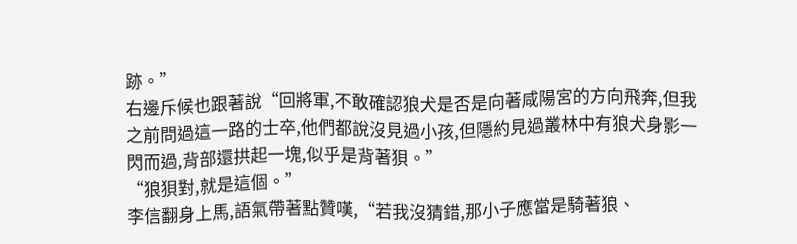跡。”
右邊斥候也跟著說“回將軍,不敢確認狼犬是否是向著咸陽宮的方向飛奔,但我之前問過這一路的士卒,他們都說沒見過小孩,但隱約見過叢林中有狼犬身影一閃而過,背部還拱起一塊,似乎是背著狽。”
“狼狽對,就是這個。”
李信翻身上馬,語氣帶著點贊嘆,“若我沒猜錯,那小子應當是騎著狼、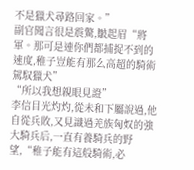不是獵犬尋路回家。”
副官聞言很是震驚,皺起眉“將軍。那可是連你們都捕捉不到的速度,稚子豈能有那么高超的騎術駕馭獵犬”
“所以我想親眼見證”
李信目光灼灼,從未和下屬說過,他自從兵敗,又見識過羌族匈奴的強大騎兵后,一直有養騎兵的野望,“稚子能有這般騎術,必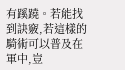有蹊蹺。若能找到訣竅,若這樣的騎術可以普及在軍中,豈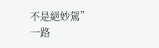不是絕妙駕”
一路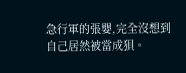急行軍的張嬰,完全沒想到自己居然被當成狽。